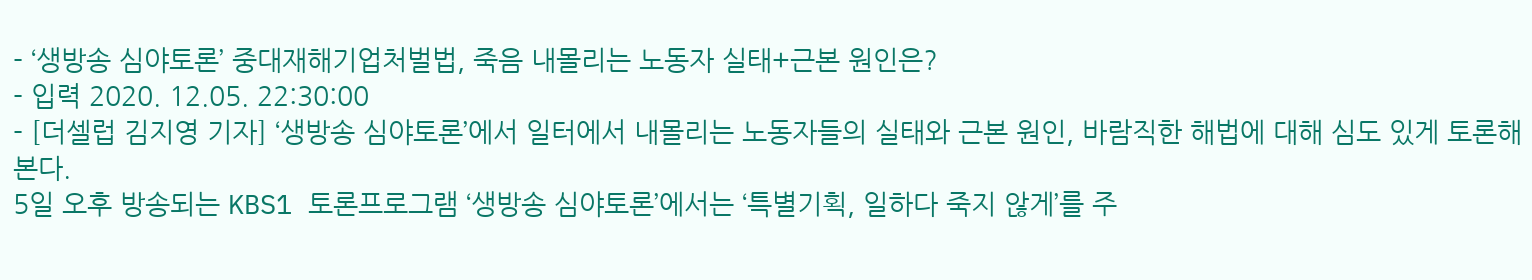- ‘생방송 심야토론’ 중대재해기업처벌법, 죽음 내몰리는 노동자 실태+근본 원인은?
- 입력 2020. 12.05. 22:30:00
- [더셀럽 김지영 기자] ‘생방송 심야토론’에서 일터에서 내몰리는 노동자들의 실태와 근본 원인, 바람직한 해법에 대해 심도 있게 토론해본다.
5일 오후 방송되는 KBS1 토론프로그램 ‘생방송 심야토론’에서는 ‘특별기획, 일하다 죽지 않게’를 주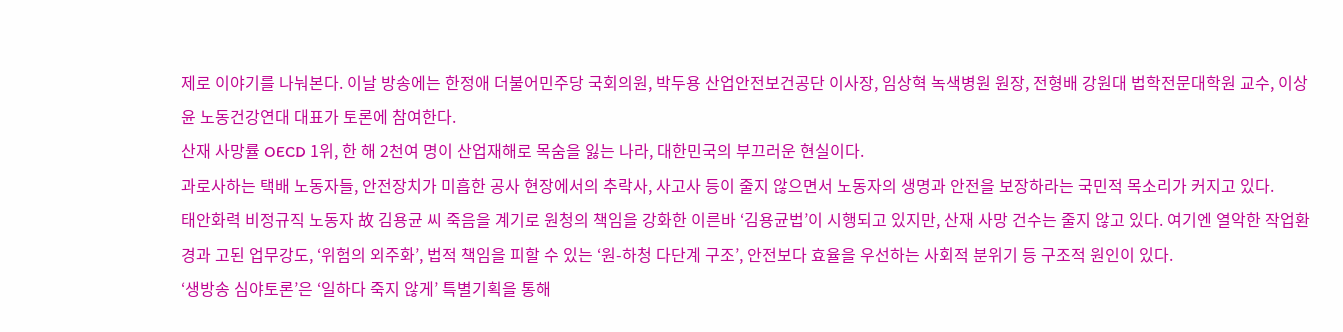제로 이야기를 나눠본다. 이날 방송에는 한정애 더불어민주당 국회의원, 박두용 산업안전보건공단 이사장, 임상혁 녹색병원 원장, 전형배 강원대 법학전문대학원 교수, 이상윤 노동건강연대 대표가 토론에 참여한다.
산재 사망률 OECD 1위, 한 해 2천여 명이 산업재해로 목숨을 잃는 나라, 대한민국의 부끄러운 현실이다.
과로사하는 택배 노동자들, 안전장치가 미흡한 공사 현장에서의 추락사, 사고사 등이 줄지 않으면서 노동자의 생명과 안전을 보장하라는 국민적 목소리가 커지고 있다.
태안화력 비정규직 노동자 故 김용균 씨 죽음을 계기로 원청의 책임을 강화한 이른바 ‘김용균법’이 시행되고 있지만, 산재 사망 건수는 줄지 않고 있다. 여기엔 열악한 작업환경과 고된 업무강도, ‘위험의 외주화’, 법적 책임을 피할 수 있는 ‘원-하청 다단계 구조’, 안전보다 효율을 우선하는 사회적 분위기 등 구조적 원인이 있다.
‘생방송 심야토론’은 ‘일하다 죽지 않게’ 특별기획을 통해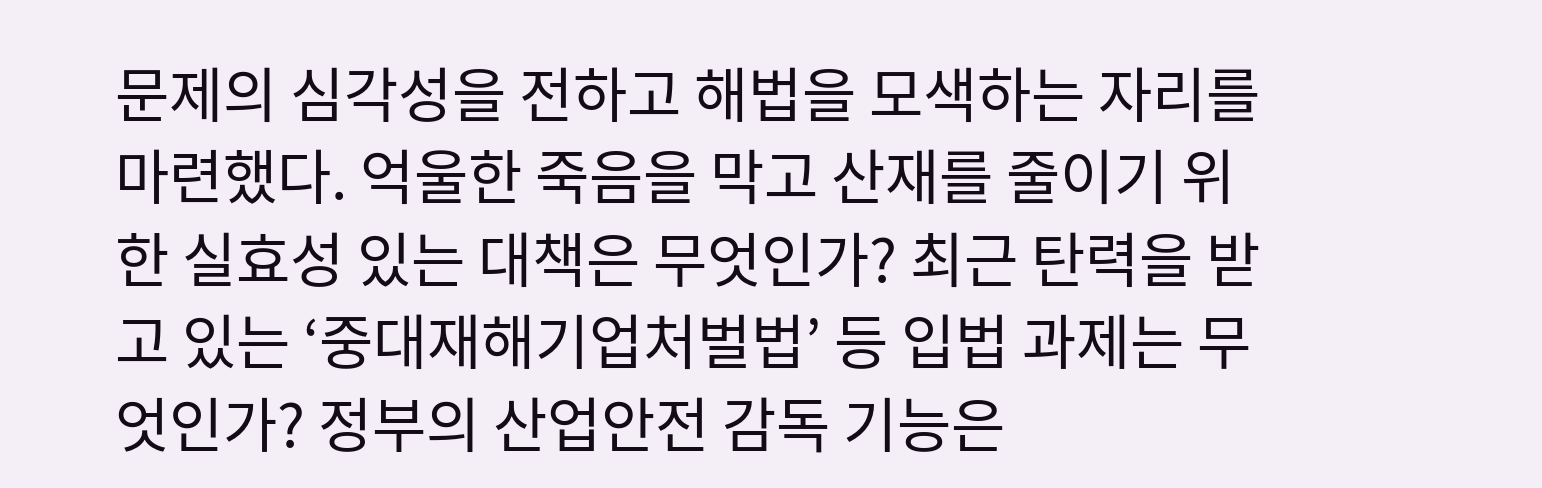문제의 심각성을 전하고 해법을 모색하는 자리를 마련했다. 억울한 죽음을 막고 산재를 줄이기 위한 실효성 있는 대책은 무엇인가? 최근 탄력을 받고 있는 ‘중대재해기업처벌법’ 등 입법 과제는 무엇인가? 정부의 산업안전 감독 기능은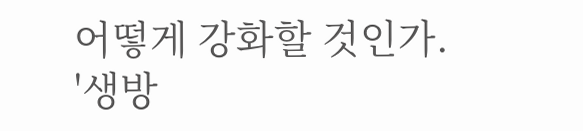어떻게 강화할 것인가.
'생방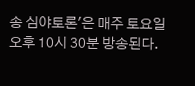송 심야토론'은 매주 토요일 오후 10시 30분 방송된다.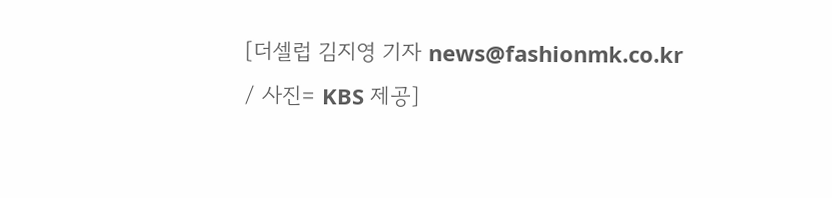[더셀럽 김지영 기자 news@fashionmk.co.kr / 사진= KBS 제공]